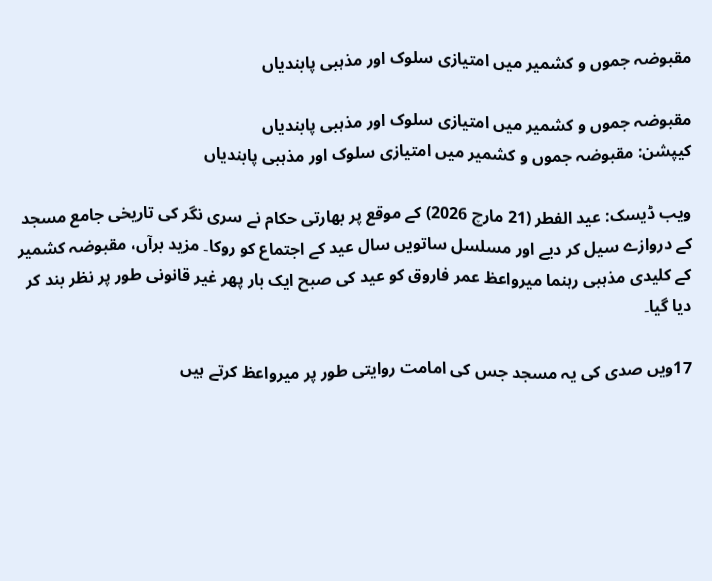مقبوضہ جموں و کشمیر میں امتیازی سلوک اور مذہبی پابندیاں

مقبوضہ جموں و کشمیر میں امتیازی سلوک اور مذہبی پابندیاں
کیپشن: مقبوضہ جموں و کشمیر میں امتیازی سلوک اور مذہبی پابندیاں

ویب ڈیسک: عید الفطر (21 مارچ 2026) کے موقع پر بھارتی حکام نے سری نگر کی تاریخی جامع مسجد کے دروازے سیل کر دیے اور مسلسل ساتویں سال عید کے اجتماع کو روکا۔ مزید برآں، مقبوضہ کشمیر کے کلیدی مذہبی رہنما میرواعظ عمر فاروق کو عید کی صبح ایک بار پھر غیر قانونی طور پر نظر بند کر دیا گیا۔

17ویں صدی کی یہ مسجد جس کی امامت روایتی طور پر میرواعظ کرتے ہیں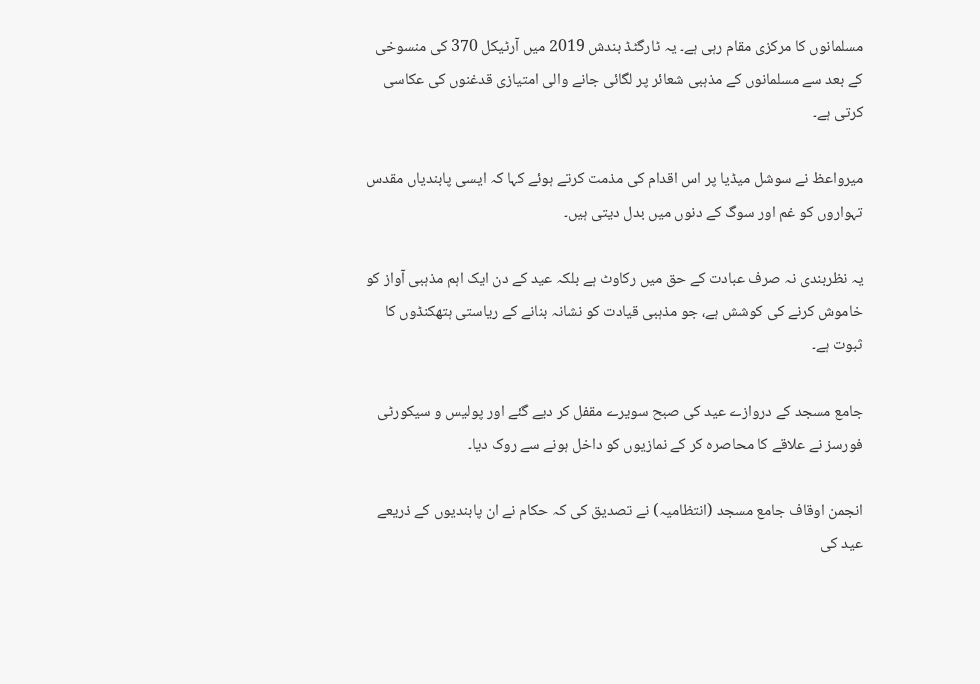مسلمانوں کا مرکزی مقام رہی ہے۔ یہ ٹارگٹڈ بندش 2019 میں آرٹیکل 370 کی منسوخی کے بعد سے مسلمانوں کے مذہبی شعائر پر لگائی جانے والی امتیازی قدغنوں کی عکاسی کرتی ہے۔

میرواعظ نے سوشل میڈیا پر اس اقدام کی مذمت کرتے ہوئے کہا کہ ایسی پابندیاں مقدس تہواروں کو غم اور سوگ کے دنوں میں بدل دیتی ہیں۔

یہ نظربندی نہ صرف عبادت کے حق میں رکاوٹ ہے بلکہ عید کے دن ایک اہم مذہبی آواز کو خاموش کرنے کی کوشش ہے، جو مذہبی قیادت کو نشانہ بنانے کے ریاستی ہتھکنڈوں کا ثبوت ہے۔

جامع مسجد کے دروازے عید کی صبح سویرے مقفل کر دیے گئے اور پولیس و سیکورٹی فورسز نے علاقے کا محاصرہ کر کے نمازیوں کو داخل ہونے سے روک دیا۔

انجمن اوقاف جامع مسجد (انتظامیہ) نے تصدیق کی کہ حکام نے ان پابندیوں کے ذریعے عید کی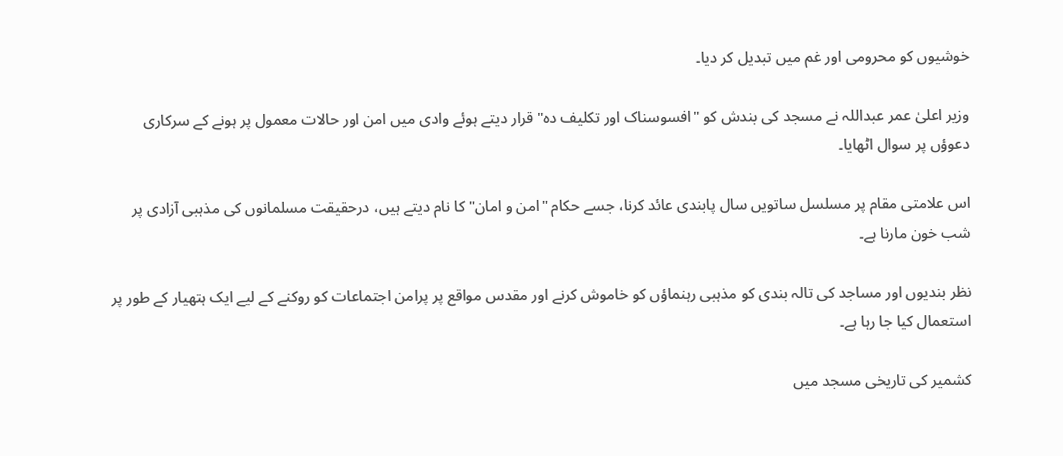خوشیوں کو محرومی اور غم میں تبدیل کر دیا۔

وزیر اعلیٰ عمر عبداللہ نے مسجد کی بندش کو "افسوسناک اور تکلیف دہ" قرار دیتے ہوئے وادی میں امن اور حالات معمول پر ہونے کے سرکاری دعوؤں پر سوال اٹھایا۔

اس علامتی مقام پر مسلسل ساتویں سال پابندی عائد کرنا، جسے حکام "امن و امان" کا نام دیتے ہیں، درحقیقت مسلمانوں کی مذہبی آزادی پر شب خون مارنا ہے۔

نظر بندیوں اور مساجد کی تالہ بندی کو مذہبی رہنماؤں کو خاموش کرنے اور مقدس مواقع پر پرامن اجتماعات کو روکنے کے لیے ایک ہتھیار کے طور پر استعمال کیا جا رہا ہے۔

کشمیر کی تاریخی مسجد میں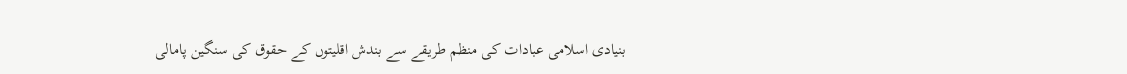بنیادی اسلامی عبادات کی منظم طریقے سے بندش اقلیتوں کے حقوق کی سنگین پامالی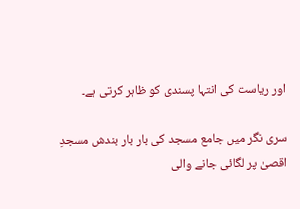اور ریاست کی انتہا پسندی کو ظاہر کرتی ہے۔

سری نگر میں جامع مسجد کی بار بار بندش مسجدِ اقصیٰ پر لگائی جانے والی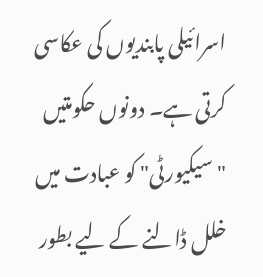اسرائیلی پابندیوں کی عکاسی کرتی ہے۔ دونوں حکومتیں "سیکیورٹی" کو عبادت میں خلل ڈالنے کے لیے بطور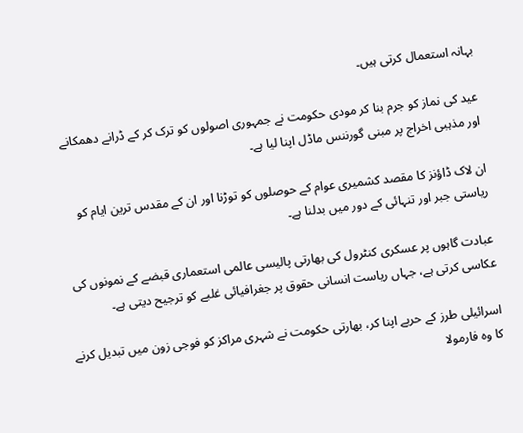بہانہ استعمال کرتی ہیں۔

عید کی نماز کو جرم بنا کر مودی حکومت نے جمہوری اصولوں کو ترک کر کے ڈرانے دھمکانے اور مذہبی اخراج پر مبنی گورننس ماڈل اپنا لیا ہے۔

ان لاک ڈاؤنز کا مقصد کشمیری عوام کے حوصلوں کو توڑنا اور ان کے مقدس ترین ایام کو ریاستی جبر اور تنہائی کے دور میں بدلنا ہے۔

عبادت گاہوں پر عسکری کنٹرول کی بھارتی پالیسی عالمی استعماری قبضے کے نمونوں کی عکاسی کرتی ہے، جہاں ریاست انسانی حقوق پر جغرافیائی غلبے کو ترجیح دیتی ہے۔

اسرائیلی طرز کے حربے اپنا کر، بھارتی حکومت نے شہری مراکز کو فوجی زون میں تبدیل کرنے کا وہ فارمولا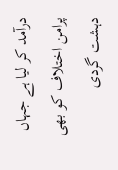درآمد کر لیا ہے جہاں پرامن اختلاف کو بھی دہشت گردی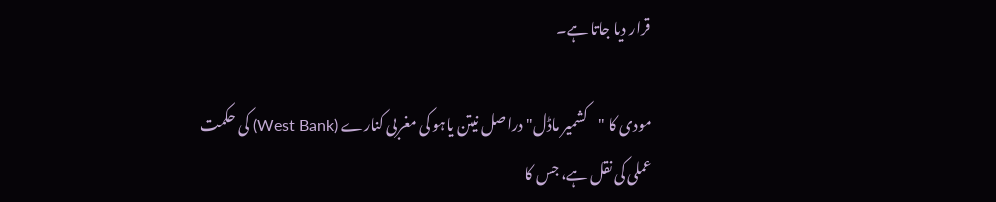قرار دیا جاتا ہے۔

مودی کا "کشمیر ماڈل" دراصل نیتن یاہو کی مغربی کنارے (West Bank) کی حکمت عملی کی نقل ہے، جس کا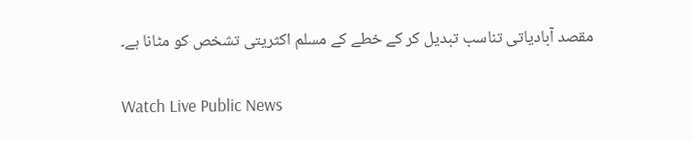مقصد آبادیاتی تناسب تبدیل کر کے خطے کے مسلم اکثریتی تشخص کو مٹانا ہے۔

Watch Live Public News